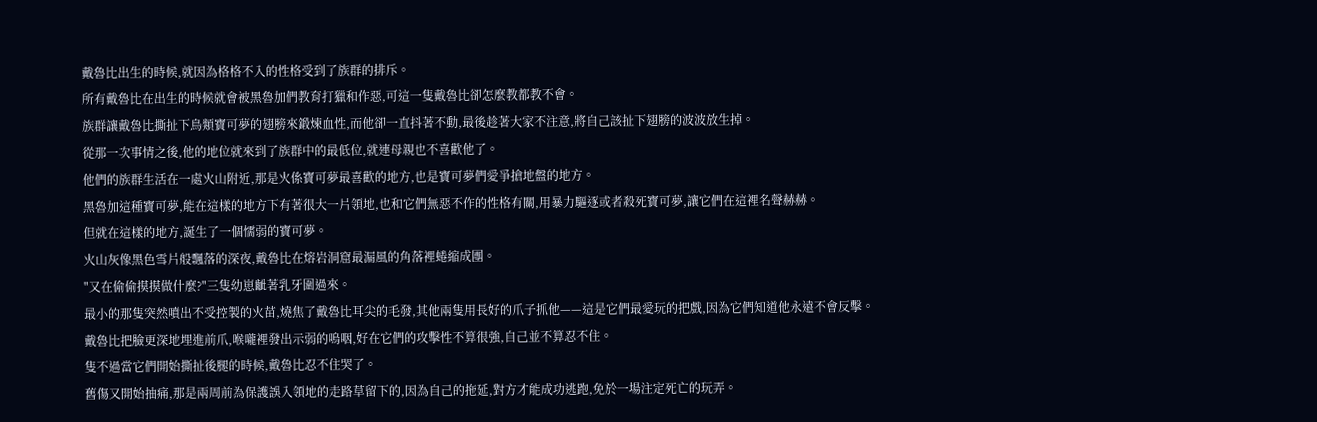戴魯比出生的時候,就因為格格不入的性格受到了族群的排斥。
所有戴魯比在出生的時候就會被黑魯加們教育打獵和作惡,可這一隻戴魯比卻怎麼教都教不會。
族群讓戴魯比撕扯下鳥類寶可夢的翅膀來鍛煉血性,而他卻一直抖著不動,最後趁著大家不注意,將自己該扯下翅膀的波波放生掉。
從那一次事情之後,他的地位就來到了族群中的最低位,就連母親也不喜歡他了。
他們的族群生活在一處火山附近,那是火係寶可夢最喜歡的地方,也是寶可夢們愛爭搶地盤的地方。
黑魯加這種寶可夢,能在這樣的地方下有著很大一片領地,也和它們無惡不作的性格有關,用暴力驅逐或者殺死寶可夢,讓它們在這裡名聲赫赫。
但就在這樣的地方,誕生了一個懦弱的寶可夢。
火山灰像黑色雪片般飄落的深夜,戴魯比在熔岩洞窟最漏風的角落裡蜷縮成團。
"又在偷偷摸摸做什麼?"三隻幼崽齜著乳牙圍過來。
最小的那隻突然噴出不受控製的火苗,燒焦了戴魯比耳尖的毛發,其他兩隻用長好的爪子抓他——這是它們最愛玩的把戲,因為它們知道他永遠不會反擊。
戴魯比把臉更深地埋進前爪,喉嚨裡發出示弱的嗚咽,好在它們的攻擊性不算很強,自己並不算忍不住。
隻不過當它們開始撕扯後腿的時候,戴魯比忍不住哭了。
舊傷又開始抽痛,那是兩周前為保護誤入領地的走路草留下的,因為自己的拖延,對方才能成功逃跑,免於一場注定死亡的玩弄。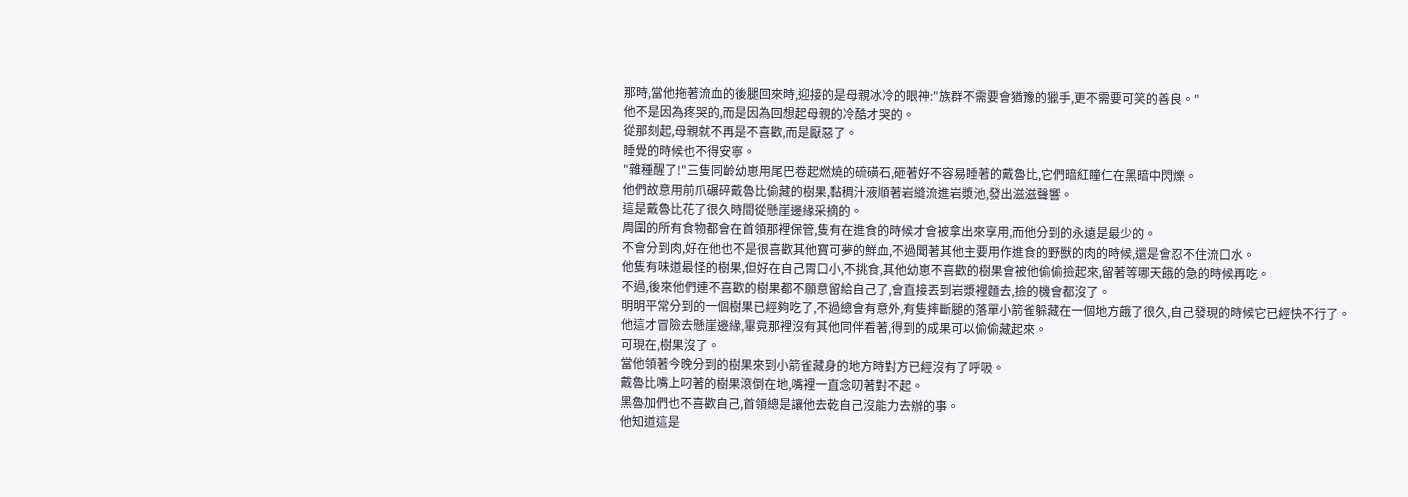那時,當他拖著流血的後腿回來時,迎接的是母親冰冷的眼神:"族群不需要會猶豫的獵手,更不需要可笑的善良。"
他不是因為疼哭的,而是因為回想起母親的冷酷才哭的。
從那刻起,母親就不再是不喜歡,而是厭惡了。
睡覺的時候也不得安寧。
"雜種醒了!"三隻同齡幼崽用尾巴卷起燃燒的硫磺石,砸著好不容易睡著的戴魯比,它們暗紅瞳仁在黑暗中閃爍。
他們故意用前爪碾碎戴魯比偷藏的樹果,黏稠汁液順著岩縫流進岩漿池,發出滋滋聲響。
這是戴魯比花了很久時間從懸崖邊緣采摘的。
周圍的所有食物都會在首領那裡保管,隻有在進食的時候才會被拿出來享用,而他分到的永遠是最少的。
不會分到肉,好在他也不是很喜歡其他寶可夢的鮮血,不過聞著其他主要用作進食的野獸的肉的時候,還是會忍不住流口水。
他隻有味道最怪的樹果,但好在自己胃口小,不挑食,其他幼崽不喜歡的樹果會被他偷偷撿起來,留著等哪天餓的急的時候再吃。
不過,後來他們連不喜歡的樹果都不願意留給自己了,會直接丟到岩漿裡麵去,撿的機會都沒了。
明明平常分到的一個樹果已經夠吃了,不過總會有意外,有隻摔斷腿的落單小箭雀躲藏在一個地方餓了很久,自己發現的時候它已經快不行了。
他這才冒險去懸崖邊緣,畢竟那裡沒有其他同伴看著,得到的成果可以偷偷藏起來。
可現在,樹果沒了。
當他領著今晚分到的樹果來到小箭雀藏身的地方時對方已經沒有了呼吸。
戴魯比嘴上叼著的樹果滾倒在地,嘴裡一直念叨著對不起。
黑魯加們也不喜歡自己,首領總是讓他去乾自己沒能力去辦的事。
他知道這是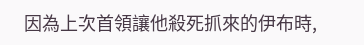因為上次首領讓他殺死抓來的伊布時,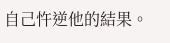自己忤逆他的結果。